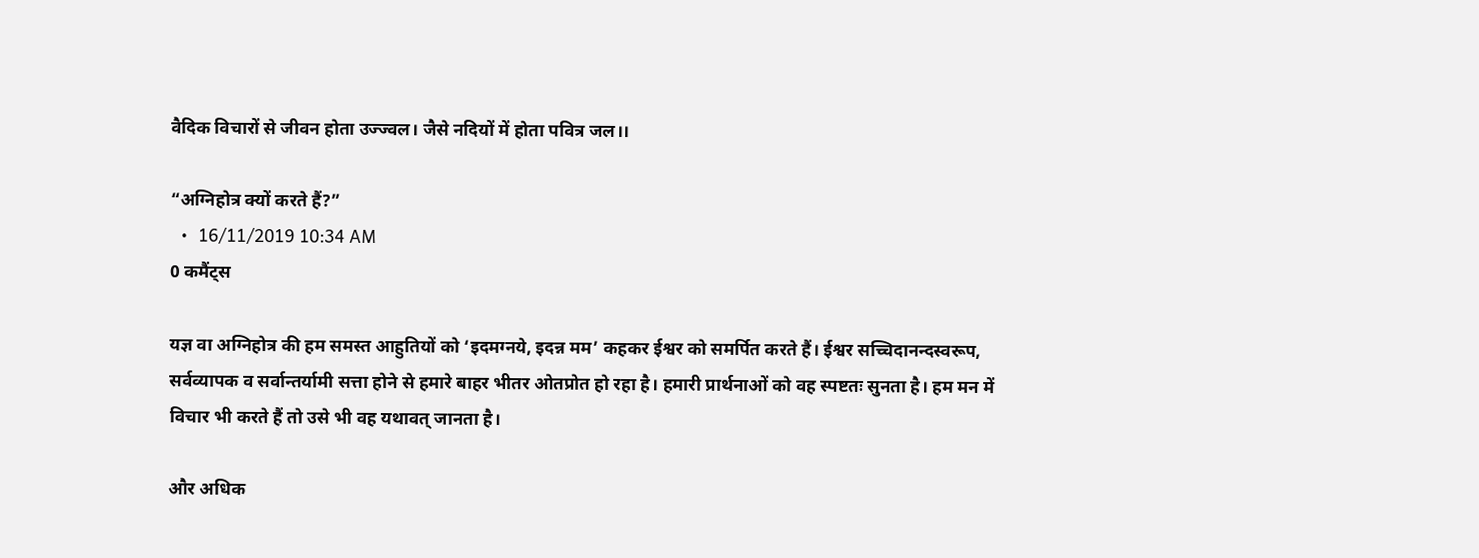वैदिक विचारों से जीवन होता उज्ज्वल। जैसे नदियों में होता पवित्र जल।।

“अग्निहोत्र क्यों करते हैं?”
  •  16/11/2019 10:34 AM
0 कमैंट्स

यज्ञ वा अग्निहोत्र की हम समस्त आहुतियों को ‘इदमग्नये, इदन्न मम’ कहकर ईश्वर को समर्पित करते हैं। ईश्वर सच्चिदानन्दस्वरूप, सर्वव्यापक व सर्वान्तर्यामी सत्ता होने से हमारे बाहर भीतर ओतप्रोत हो रहा है। हमारी प्रार्थनाओं को वह स्पष्टतः सुनता है। हम मन में विचार भी करते हैं तो उसे भी वह यथावत् जानता है।

और अधिक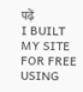पढ़ें
I BUILT MY SITE FOR FREE USING